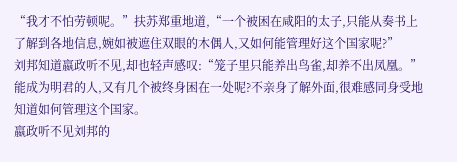“我才不怕劳顿呢。”扶苏郑重地道,“一个被困在咸阳的太子,只能从奏书上了解到各地信息,婉如被遮住双眼的木偶人,又如何能管理好这个国家呢?”
刘邦知道嬴政听不见,却也轻声感叹:“笼子里只能养出鸟雀,却养不出凤凰。”
能成为明君的人,又有几个被终身困在一处呢?不亲身了解外面,很难感同身受地知道如何管理这个国家。
嬴政听不见刘邦的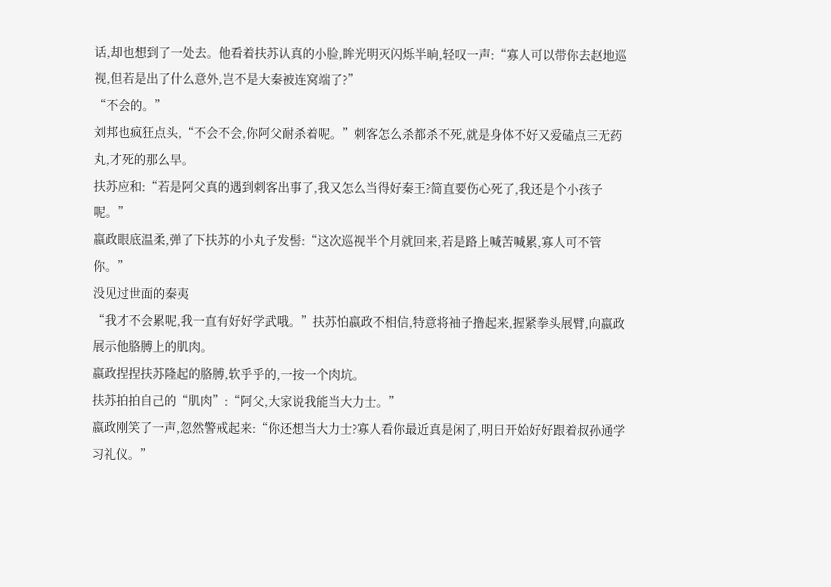话,却也想到了一处去。他看着扶苏认真的小脸,眸光明灭闪烁半晌,轻叹一声:“寡人可以带你去赵地巡视,但若是出了什么意外,岂不是大秦被连窝端了?”
“不会的。”
刘邦也疯狂点头,“不会不会,你阿父耐杀着呢。”刺客怎么杀都杀不死,就是身体不好又爱磕点三无药丸,才死的那么早。
扶苏应和:“若是阿父真的遇到刺客出事了,我又怎么当得好秦王?简直要伤心死了,我还是个小孩子呢。”
嬴政眼底温柔,弹了下扶苏的小丸子发髻:“这次巡视半个月就回来,若是路上喊苦喊累,寡人可不管你。”
没见过世面的秦夷
“我才不会累呢,我一直有好好学武哦。”扶苏怕嬴政不相信,特意将袖子撸起来,握紧拳头展臂,向嬴政展示他胳膊上的肌肉。
嬴政捏捏扶苏隆起的胳膊,软乎乎的,一按一个肉坑。
扶苏拍拍自己的“肌肉”:“阿父,大家说我能当大力士。”
嬴政刚笑了一声,忽然警戒起来:“你还想当大力士?寡人看你最近真是闲了,明日开始好好跟着叔孙通学习礼仪。”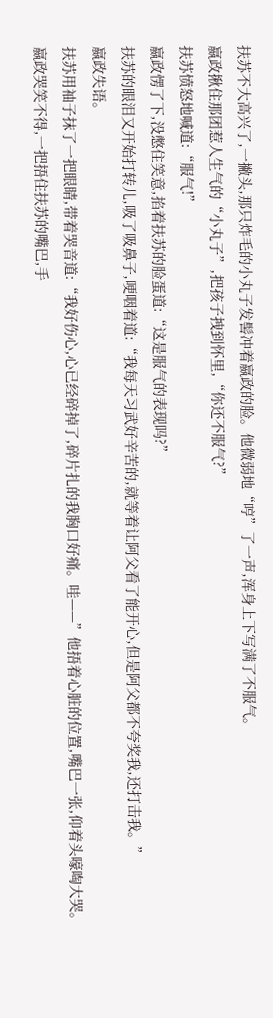扶苏不大高兴了,一撇头,那只炸毛的小丸子发髻冲着嬴政的脸。他微弱地“哼”了一声,浑身上下写满了不服气。
嬴政揪住那团惹人生气的“小丸子”,把孩子拽到怀里,“你还不服气?”
扶苏愤怒地喊道:“服气!”
嬴政愣了下,没憋住笑意,掐着扶苏的脸蛋道:“这是服气的表现吗?”
扶苏的眼泪又开始打转儿,吸了吸鼻子,哽咽着道:“我每天习武好辛苦的,就等着让阿父看了能开心,但是阿父都不夸奖我,还打击我。”
嬴政失语。
扶苏用袖子抹了一把眼睛,带着哭音道:“我好伤心,心已经碎掉了,碎片扎的我胸口好痛。哇——”他捂着心脏的位置,嘴巴一张,仰着头嚎啕大哭。
嬴政哭笑不得,一把捂住扶苏的嘴巴,手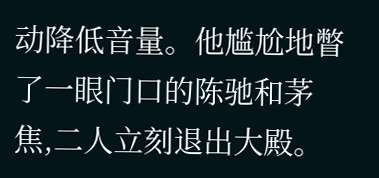动降低音量。他尴尬地瞥了一眼门口的陈驰和茅焦,二人立刻退出大殿。